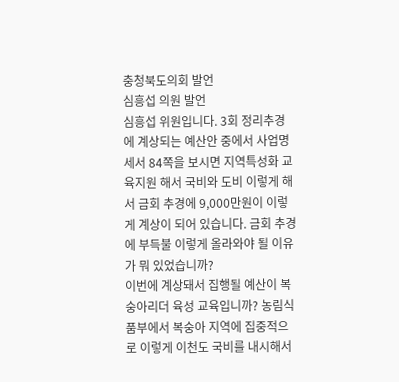충청북도의회 발언
심흥섭 의원 발언
심흥섭 위원입니다. 3회 정리추경에 계상되는 예산안 중에서 사업명세서 84쪽을 보시면 지역특성화 교육지원 해서 국비와 도비 이렇게 해서 금회 추경에 9,000만원이 이렇게 계상이 되어 있습니다. 금회 추경에 부득불 이렇게 올라와야 될 이유가 뭐 있었습니까?
이번에 계상돼서 집행될 예산이 복숭아리더 육성 교육입니까? 농림식품부에서 복숭아 지역에 집중적으로 이렇게 이천도 국비를 내시해서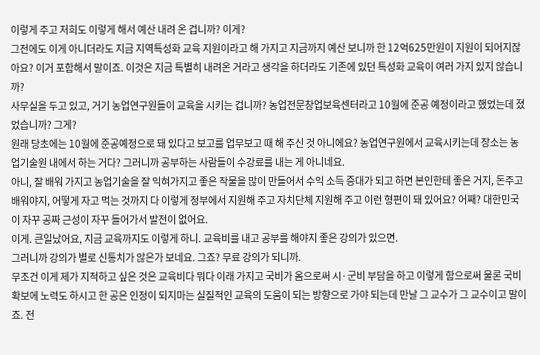이렇게 주고 저희도 이렇게 해서 예산 내려 온 겁니까? 이게?
그전에도 이게 아니더라도 지금 지역특성화 교육 지원이라고 해 가지고 지금까지 예산 보니까 한 12억625만원이 지원이 되어지잖아요? 이거 포함해서 말이죠. 이것은 지금 특별히 내려온 거라고 생각을 하더라도 기존에 있던 특성화 교육이 여러 가지 있지 않습니까?
사무실을 두고 있고, 거기 농업연구원들이 교육을 시키는 겁니까? 농업전문창업보육센터라고 10월에 준공 예정이라고 했었는데 졌었습니까? 그게?
원래 당초에는 10월에 준공예정으로 돼 있다고 보고를 업무보고 때 해 주신 것 아니에요? 농업연구원에서 교육시키는데 장소는 농업기술원 내에서 하는 거다? 그러니까 공부하는 사람들이 수강료를 내는 게 아니네요.
아니, 잘 배워 가지고 농업기술을 잘 익혀가지고 좋은 작물을 많이 만들어서 수익 소득 증대가 되고 하면 본인한테 좋은 거지, 돈주고 배워야지, 어떻게 자고 먹는 것까지 다 이렇게 정부에서 지원해 주고 자치단체 지원해 주고 이런 형편이 돼 있어요? 어째? 대한민국이 자꾸 공짜 근성이 자꾸 들어가서 발전이 없어요.
이게. 큰일났어요, 지금 교육까지도 이렇게 하니. 교육비를 내고 공부를 해야지 좋은 강의가 있으면.
그러니까 강의가 별로 신통치가 않은가 보네요. 그죠? 무료 강의가 되니까.
무조건 이게 제가 지적하고 싶은 것은 교육비다 뭐다 이래 가지고 국비가 옴으로써 시·군비 부담을 하고 이렇게 함으로써 물론 국비 확보에 노력도 하시고 한 공은 인정이 되지마는 실질적인 교육의 도움이 되는 방향으로 가야 되는데 만날 그 교수가 그 교수이고 말이죠. 전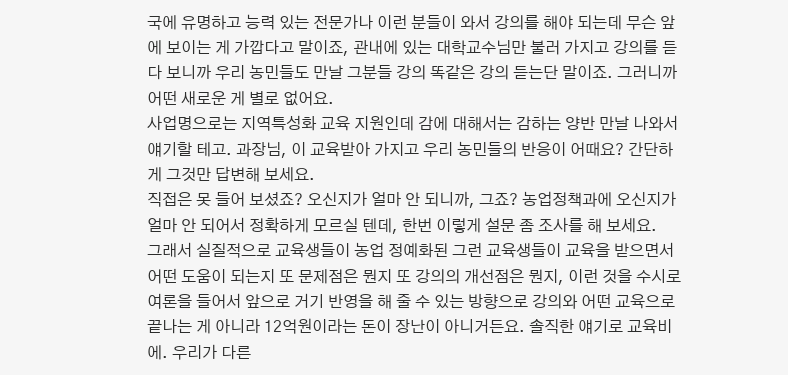국에 유명하고 능력 있는 전문가나 이런 분들이 와서 강의를 해야 되는데 무슨 앞에 보이는 게 가깝다고 말이죠, 관내에 있는 대학교수님만 불러 가지고 강의를 듣다 보니까 우리 농민들도 만날 그분들 강의 똑같은 강의 듣는단 말이죠. 그러니까 어떤 새로운 게 별로 없어요.
사업명으로는 지역특성화 교육 지원인데 감에 대해서는 감하는 양반 만날 나와서 얘기할 테고. 과장님, 이 교육받아 가지고 우리 농민들의 반응이 어때요? 간단하게 그것만 답변해 보세요.
직접은 못 들어 보셨죠? 오신지가 얼마 안 되니까, 그죠? 농업정책과에 오신지가 얼마 안 되어서 정확하게 모르실 텐데, 한번 이렇게 설문 좀 조사를 해 보세요.
그래서 실질적으로 교육생들이 농업 정예화된 그런 교육생들이 교육을 받으면서 어떤 도움이 되는지 또 문제점은 뭔지 또 강의의 개선점은 뭔지, 이런 것을 수시로 여론을 들어서 앞으로 거기 반영을 해 줄 수 있는 방향으로 강의와 어떤 교육으로 끝나는 게 아니라 12억원이라는 돈이 장난이 아니거든요. 솔직한 얘기로 교육비에. 우리가 다른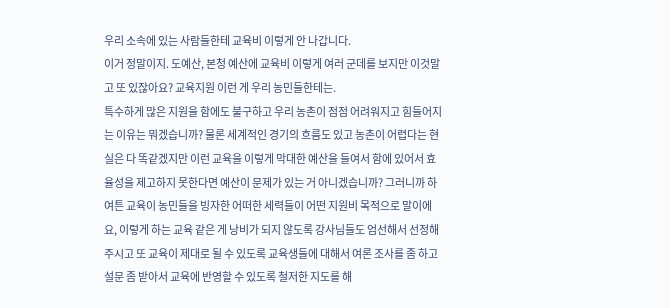우리 소속에 있는 사람들한테 교육비 이렇게 안 나갑니다.
이거 정말이지. 도예산, 본청 예산에 교육비 이렇게 여러 군데를 보지만 이것말고 또 있잖아요? 교육지원 이런 게 우리 농민들한테는.
특수하게 많은 지원을 함에도 불구하고 우리 농촌이 점점 어려워지고 힘들어지는 이유는 뭐겠습니까? 물론 세계적인 경기의 흐름도 있고 농촌이 어렵다는 현실은 다 똑같겠지만 이런 교육을 이렇게 막대한 예산을 들여서 함에 있어서 효율성을 제고하지 못한다면 예산이 문제가 있는 거 아니겠습니까? 그러니까 하여튼 교육이 농민들을 빙자한 어떠한 세력들이 어떤 지원비 목적으로 말이에요, 이렇게 하는 교육 같은 게 낭비가 되지 않도록 강사님들도 엄선해서 선정해 주시고 또 교육이 제대로 될 수 있도록 교육생들에 대해서 여론 조사를 좀 하고 설문 좀 받아서 교육에 반영할 수 있도록 철저한 지도를 해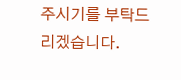주시기를 부탁드리겠습니다.